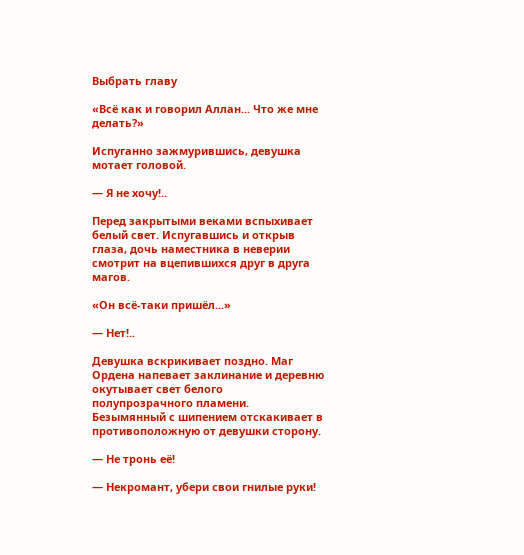Выбрать главу

«Всё как и говорил Аллан... Что же мне делать?»

Испуганно зажмурившись, девушка мотает головой.

— Я не хочу!..

Перед закрытыми веками вспыхивает белый свет. Испугавшись и открыв глаза, дочь наместника в неверии смотрит на вцепившихся друг в друга магов.

«Он всё-таки пришёл...»

— Нет!..

Девушка вскрикивает поздно. Маг Ордена напевает заклинание и деревню окутывает свет белого полупрозрачного пламени. Безымянный с шипением отскакивает в противоположную от девушки сторону.

— Не тронь её!

— Некромант, убери свои гнилые руки!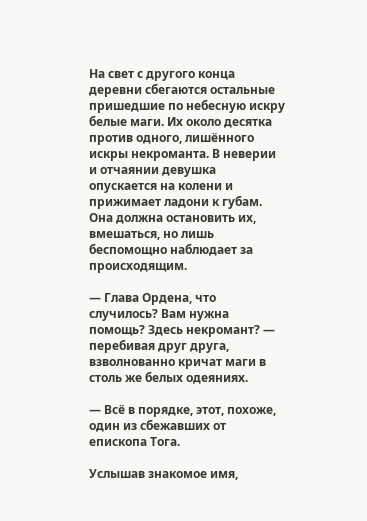На свет с другого конца деревни сбегаются остальные пришедшие по небесную искру белые маги. Их около десятка против одного, лишённого искры некроманта. В неверии и отчаянии девушка опускается на колени и прижимает ладони к губам. Она должна остановить их, вмешаться, но лишь беспомощно наблюдает за происходящим.

— Глава Ордена, что случилось? Вам нужна помощь? Здесь некромант? — перебивая друг друга, взволнованно кричат маги в столь же белых одеяниях.

— Всё в порядке, этот, похоже, один из сбежавших от епископа Тога.

Услышав знакомое имя,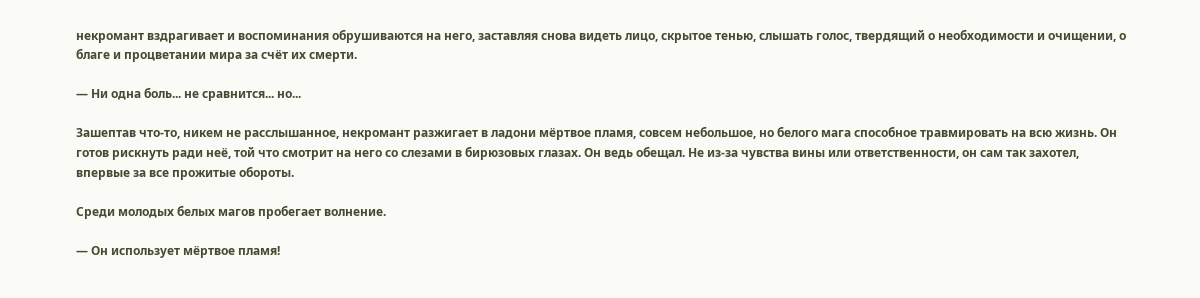некромант вздрагивает и воспоминания обрушиваются на него, заставляя снова видеть лицо, скрытое тенью, слышать голос, твердящий о необходимости и очищении, о благе и процветании мира за счёт их смерти.

— Ни одна боль... не сравнится... но...

Зашептав что-то, никем не расслышанное, некромант разжигает в ладони мёртвое пламя, совсем небольшое, но белого мага способное травмировать на всю жизнь. Он готов рискнуть ради неё, той что смотрит на него со слезами в бирюзовых глазах. Он ведь обещал. Не из-за чувства вины или ответственности, он сам так захотел, впервые за все прожитые обороты.

Среди молодых белых магов пробегает волнение.

— Он использует мёртвое пламя!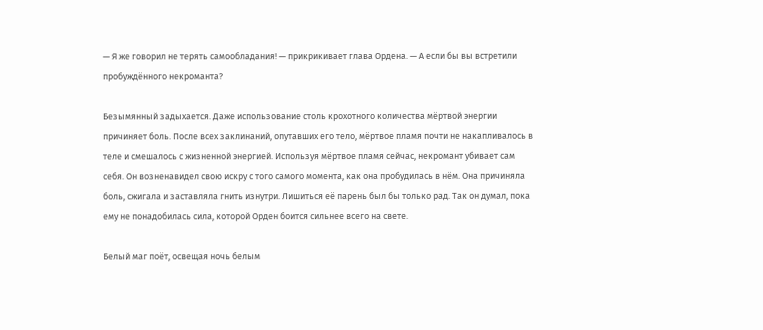— Я же говорил не терять самообладания! — прикрикивает глава Ордена. — А если бы вы встретили пробуждённого некроманта?

Безымянный задыхается. Даже использование столь крохотного количества мёртвой энергии причиняет боль. После всех заклинаний, опутавших его тело, мёртвое пламя почти не накапливалось в теле и смешалось с жизненной энергией. Используя мёртвое пламя сейчас, некромант убивает сам себя. Он возненавидел свою искру с того самого момента, как она пробудилась в нём. Она причиняла боль, сжигала и заставляла гнить изнутри. Лишиться её парень был бы только рад. Так он думал, пока ему не понадобилась сила, которой Орден боится сильнее всего на свете.

Белый маг поёт, освещая ночь белым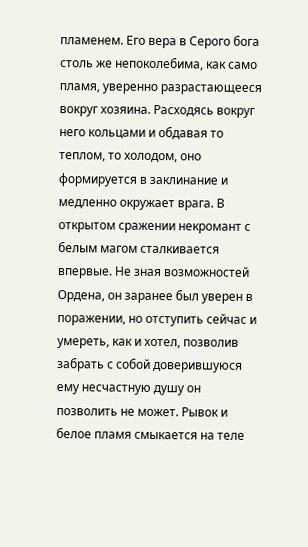пламенем. Его вера в Серого бога столь же непоколебима, как само пламя, уверенно разрастающееся вокруг хозяина. Расходясь вокруг него кольцами и обдавая то теплом, то холодом, оно формируется в заклинание и медленно окружает врага. В открытом сражении некромант с белым магом сталкивается впервые. Не зная возможностей Ордена, он заранее был уверен в поражении, но отступить сейчас и умереть, как и хотел, позволив забрать с собой доверившуюся ему несчастную душу он позволить не может. Рывок и белое пламя смыкается на теле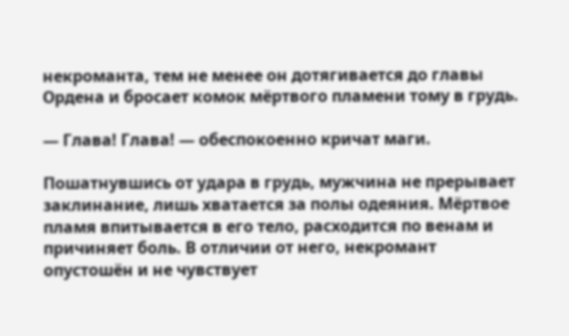некроманта, тем не менее он дотягивается до главы Ордена и бросает комок мёртвого пламени тому в грудь.

— Глава! Глава! — обеспокоенно кричат маги.

Пошатнувшись от удара в грудь, мужчина не прерывает заклинание, лишь хватается за полы одеяния. Мёртвое пламя впитывается в его тело, расходится по венам и причиняет боль. В отличии от него, некромант опустошён и не чувствует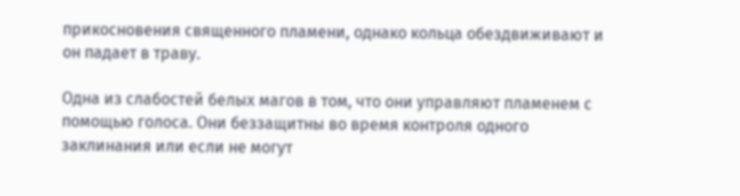прикосновения священного пламени, однако кольца обездвиживают и он падает в траву.

Одна из слабостей белых магов в том, что они управляют пламенем с помощью голоса. Они беззащитны во время контроля одного заклинания или если не могут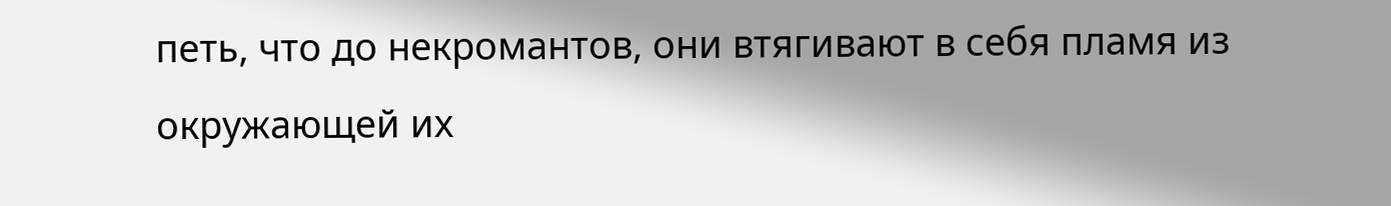петь, что до некромантов, они втягивают в себя пламя из окружающей их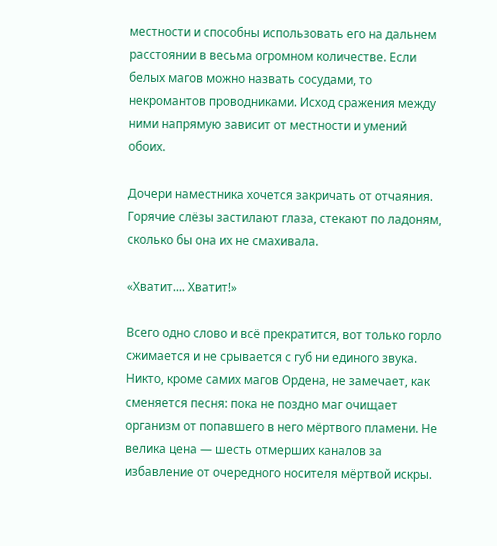местности и способны использовать его на дальнем расстоянии в весьма огромном количестве. Если белых магов можно назвать сосудами, то некромантов проводниками. Исход сражения между ними напрямую зависит от местности и умений обоих.

Дочери наместника хочется закричать от отчаяния. Горячие слёзы застилают глаза, стекают по ладоням, сколько бы она их не смахивала.

«Хватит.... Хватит!»

Всего одно слово и всё прекратится, вот только горло сжимается и не срывается с губ ни единого звука. Никто, кроме самих магов Ордена, не замечает, как сменяется песня: пока не поздно маг очищает организм от попавшего в него мёртвого пламени. Не велика цена — шесть отмерших каналов за избавление от очередного носителя мёртвой искры.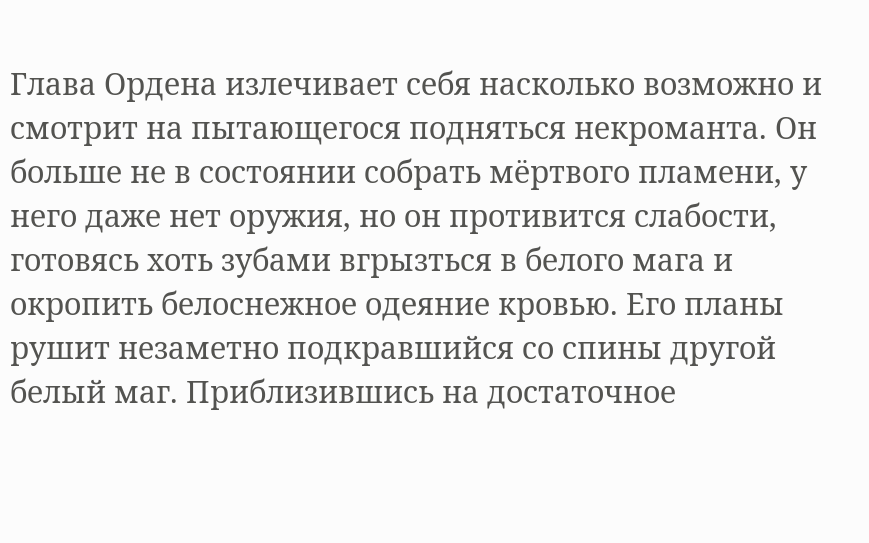Глава Ордена излечивает себя насколько возможно и смотрит на пытающегося подняться некроманта. Он больше не в состоянии собрать мёртвого пламени, у него даже нет оружия, но он противится слабости, готовясь хоть зубами вгрызться в белого мага и окропить белоснежное одеяние кровью. Его планы рушит незаметно подкравшийся со спины другой белый маг. Приблизившись на достаточное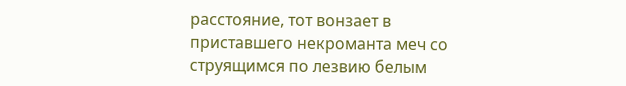расстояние, тот вонзает в приставшего некроманта меч со струящимся по лезвию белым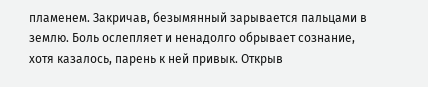пламенем. Закричав, безымянный зарывается пальцами в землю. Боль ослепляет и ненадолго обрывает сознание, хотя казалось, парень к ней привык. Открыв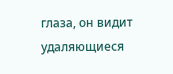глаза, он видит удаляющиеся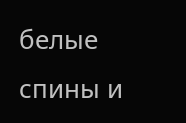белые спины и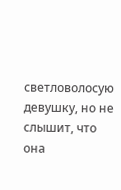светловолосую девушку, но не слышит, что она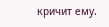кричит ему.